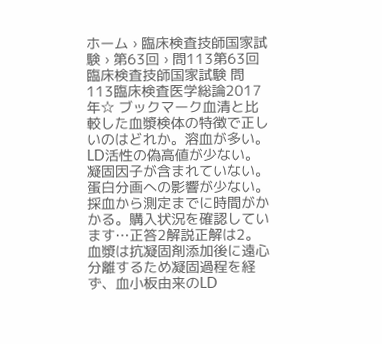ホーム › 臨床検査技師国家試験 › 第63回 › 問113第63回 臨床検査技師国家試験 問113臨床検査医学総論2017年☆ ブックマーク血清と比較した血漿検体の特徴で正しいのはどれか。溶血が多い。LD活性の偽高値が少ない。凝固因子が含まれていない。蛋白分画への影響が少ない。採血から測定までに時間がかかる。購入状況を確認しています…正答2解説正解は2。 血漿は抗凝固剤添加後に遠心分離するため凝固過程を経ず、血小板由来のLD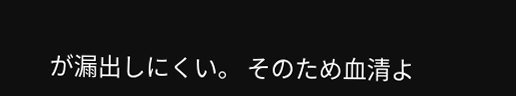が漏出しにくい。 そのため血清よ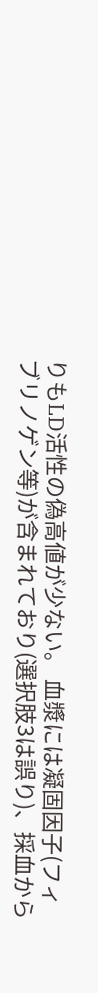りもLD活性の偽高値が少ない。 血漿には凝固因子(フィブリノゲン等)が含まれており(選択肢3は誤り)、採血から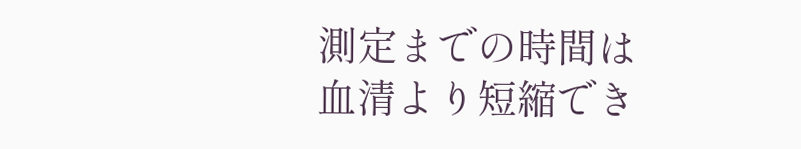測定までの時間は血清より短縮でき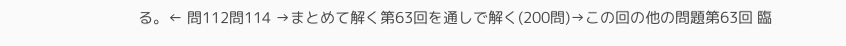る。← 問112問114 →まとめて解く第63回を通しで解く(200問)→この回の他の問題第63回 臨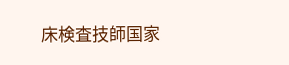床検査技師国家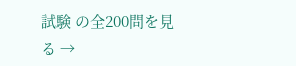試験 の全200問を見る →